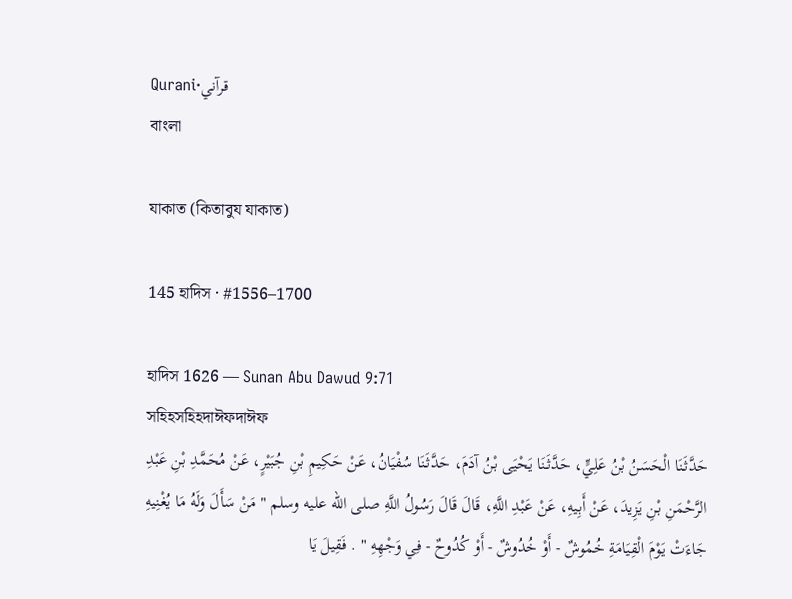Qurani·قرآني
বাংলা

যাকাত (কিতাবুয যাকাত)

145 হাদিস · #1556–1700

হাদিস 1626 — Sunan Abu Dawud 9:71
সহিহসহিহদাঈফদাঈফ
حَدَّثَنَا الْحَسَنُ بْنُ عَلِيٍّ، حَدَّثَنَا يَحْيَى بْنُ آدَمَ، حَدَّثَنَا سُفْيَانُ، عَنْ حَكِيمِ بْنِ جُبَيْرٍ، عَنْ مُحَمَّدِ بْنِ عَبْدِ الرَّحْمَنِ بْنِ يَزِيدَ، عَنْ أَبِيهِ، عَنْ عَبْدِ اللَّهِ، قَالَ قَالَ رَسُولُ اللَّهِ صلى الله عليه وسلم " مَنْ سَأَلَ وَلَهُ مَا يُغْنِيهِ جَاءَتْ يَوْمَ الْقِيَامَةِ خُمُوشٌ - أَوْ خُدُوشٌ - أَوْ كُدُوحٌ - فِي وَجْهِهِ " . فَقِيلَ يَا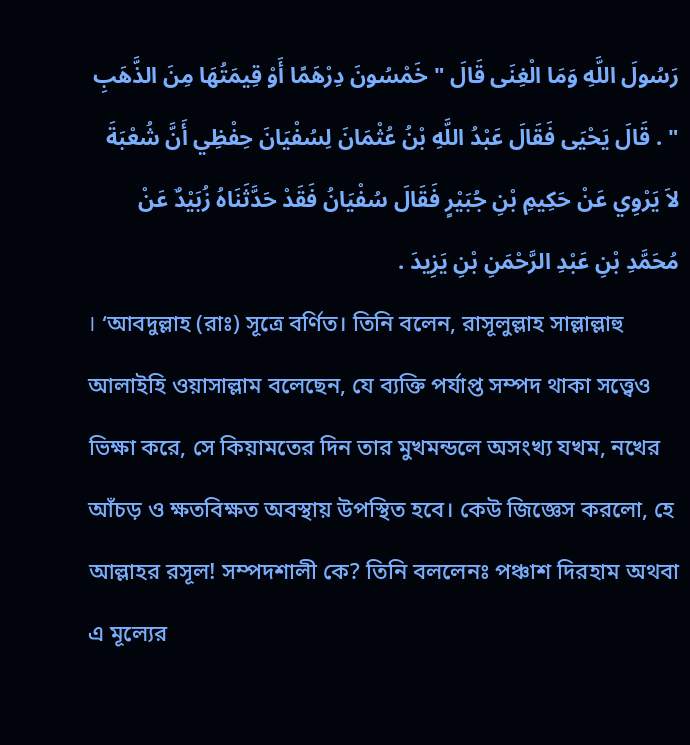رَسُولَ اللَّهِ وَمَا الْغِنَى قَالَ " خَمْسُونَ دِرْهَمًا أَوْ قِيمَتُهَا مِنَ الذَّهَبِ " . قَالَ يَحْيَى فَقَالَ عَبْدُ اللَّهِ بْنُ عُثْمَانَ لِسُفْيَانَ حِفْظِي أَنَّ شُعْبَةَ لاَ يَرْوِي عَنْ حَكِيمِ بْنِ جُبَيْرٍ فَقَالَ سُفْيَانُ فَقَدْ حَدَّثَنَاهُ زُبَيْدٌ عَنْ مُحَمَّدِ بْنِ عَبْدِ الرَّحْمَنِ بْنِ يَزِيدَ .
। ‘আবদুল্লাহ (রাঃ) সূত্রে বর্ণিত। তিনি বলেন, রাসূলুল্লাহ সাল্লাল্লাহু আলাইহি ওয়াসাল্লাম বলেছেন, যে ব্যক্তি পর্যাপ্ত সম্পদ থাকা সত্ত্বেও ভিক্ষা করে, সে কিয়ামতের দিন তার মুখমন্ডলে অসংখ্য যখম, নখের আঁচড় ও ক্ষতবিক্ষত অবস্থায় উপস্থিত হবে। কেউ জিজ্ঞেস করলো, হে আল্লাহর রসূল! সম্পদশালী কে? তিনি বললেনঃ পঞ্চাশ দিরহাম অথবা এ মূল্যের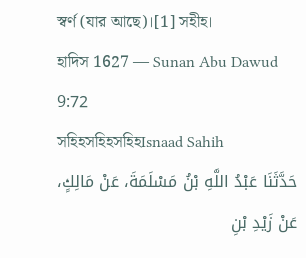স্বর্ণ (যার আছে)।[1] সহীহ।
হাদিস 1627 — Sunan Abu Dawud 9:72
সহিহসহিহসহিহIsnaad Sahih
حَدَّثَنَا عَبْدُ اللَّهِ بْنُ مَسْلَمَةَ، عَنْ مَالِكٍ، عَنْ زَيْدِ بْنِ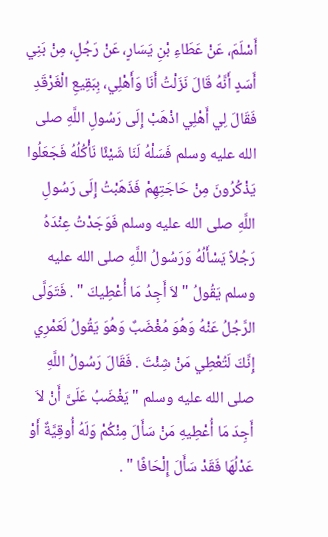أَسْلَمَ، عَنْ عَطَاءِ بْنِ يَسَارٍ، عَنْ رَجُلٍ، مِنْ بَنِي أَسَدٍ أَنَّهُ قَالَ نَزَلْتُ أَنَا وَأَهْلِي، بِبَقِيعِ الْغَرْقَدِ فَقَالَ لِي أَهْلِي اذْهَبْ إِلَى رَسُولِ اللَّهِ صلى الله عليه وسلم فَسَلْهُ لَنَا شَيْئًا نَأْكُلُهُ فَجَعَلُوا يَذْكُرُونَ مِنْ حَاجَتِهِمْ فَذَهَبْتُ إِلَى رَسُولِ اللَّهِ صلى الله عليه وسلم فَوَجَدْتُ عِنْدَهُ رَجُلاً يَسْأَلُهُ وَرَسُولُ اللَّهِ صلى الله عليه وسلم يَقُولُ " لاَ أَجِدُ مَا أُعْطِيكَ " . فَتَوَلَّى الرَّجُلُ عَنْهُ وَهُوَ مُغْضَبٌ وَهُوَ يَقُولُ لَعَمْرِي إِنَّكَ لَتُعْطِي مَنْ شِئْتَ . فَقَالَ رَسُولُ اللَّهِ صلى الله عليه وسلم " يَغْضَبُ عَلَىَّ أَنْ لاَ أَجِدَ مَا أُعْطِيهِ مَنْ سَأَلَ مِنْكُمْ وَلَهُ أُوقِيَّةٌ أَوْ عَدْلُهَا فَقَدْ سَأَلَ إِلْحَافًا " .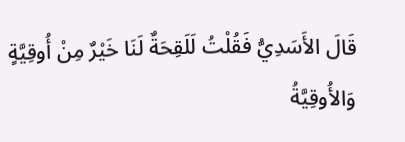قَالَ الأَسَدِيُّ فَقُلْتُ لَلَقِحَةٌ لَنَا خَيْرٌ مِنْ أُوقِيَّةٍ وَالأُوقِيَّةُ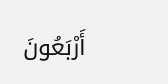أَرْبَعُونَ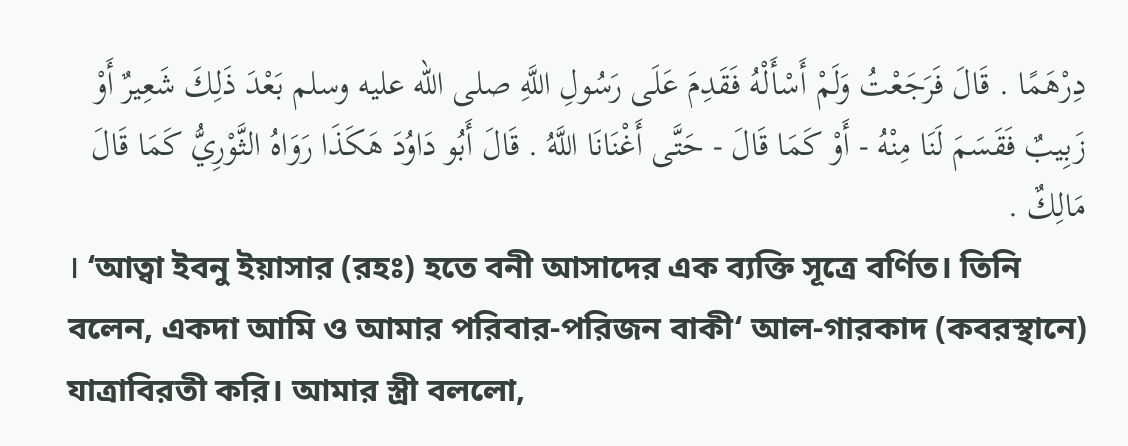دِرْهَمًا . قَالَ فَرَجَعْتُ وَلَمْ أَسْأَلْهُ فَقَدِمَ عَلَى رَسُولِ اللَّهِ صلى الله عليه وسلم بَعْدَ ذَلِكَ شَعِيرٌ أَوْ زَبِيبٌ فَقَسَمَ لَنَا مِنْهُ - أَوْ كَمَا قَالَ - حَتَّى أَغْنَانَا اللَّهُ . قَالَ أَبُو دَاوُدَ هَكَذَا رَوَاهُ الثَّوْرِيُّ كَمَا قَالَ مَالِكٌ .
। ‘আত্বা ইবনু ইয়াসার (রহঃ) হতে বনী আসাদের এক ব্যক্তি সূত্রে বর্ণিত। তিনি বলেন, একদা আমি ও আমার পরিবার-পরিজন বাকী‘ আল-গারকাদ (কবরস্থানে) যাত্রাবিরতী করি। আমার স্ত্রী বললো,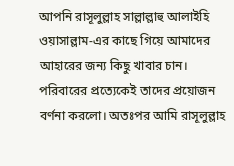আপনি রাসূলুল্লাহ সাল্লাল্লাহু আলাইহি ওয়াসাল্লাম-এর কাছে গিয়ে আমাদের আহারের জন্য কিছু খাবার চান। পরিবারের প্রত্যেকেই তাদের প্রয়োজন বর্ণনা করলো। অতঃপর আমি রাসূলুল্লাহ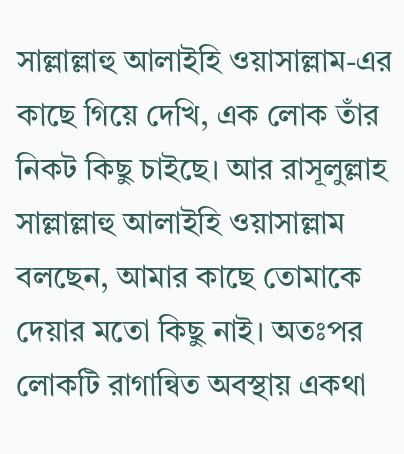সাল্লাল্লাহু আলাইহি ওয়াসাল্লাম-এর কাছে গিয়ে দেখি, এক লোক তাঁর নিকট কিছু চাইছে। আর রাসূলুল্লাহ সাল্লাল্লাহু আলাইহি ওয়াসাল্লাম বলছেন, আমার কাছে তোমাকে দেয়ার মতো কিছু নাই। অতঃপর লোকটি রাগান্বিত অবস্থায় একথা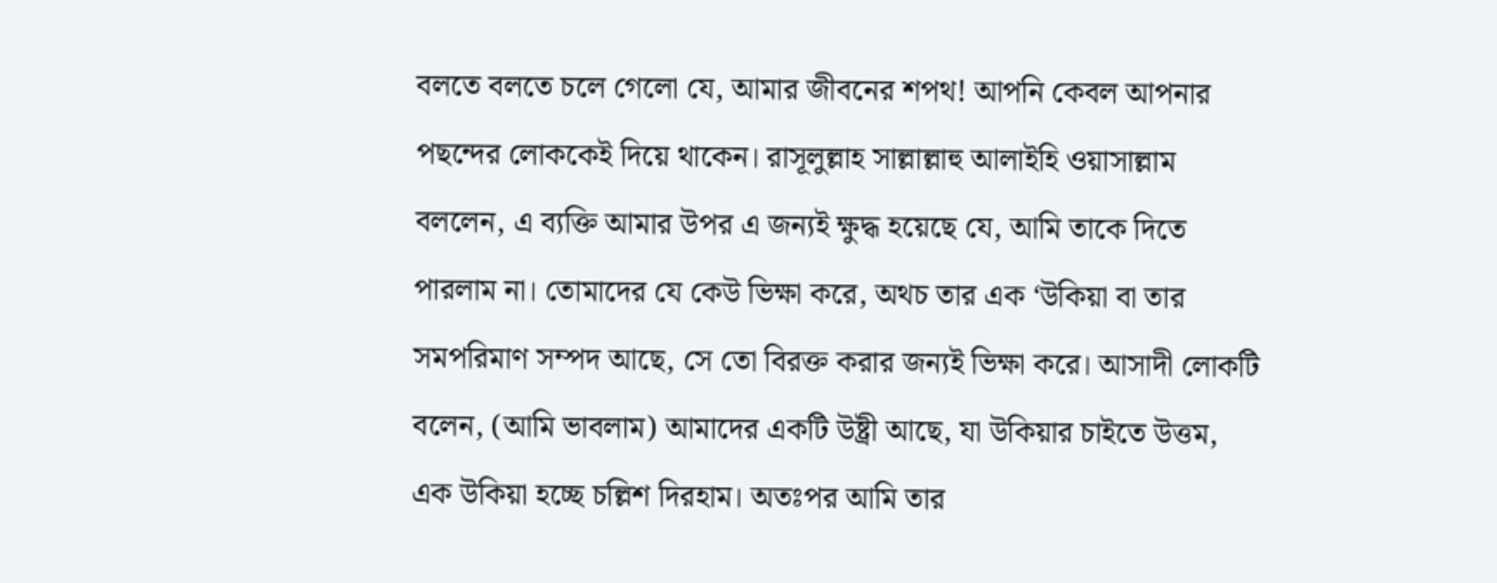বলতে বলতে চলে গেলো যে, আমার জীবনের শপথ! আপনি কেবল আপনার পছন্দের লোককেই দিয়ে থাকেন। রাসূলুল্লাহ সাল্লাল্লাহু আলাইহি ওয়াসাল্লাম বললেন, এ ব্যক্তি আমার উপর এ জন্যই ক্ষুদ্ধ হয়েছে যে, আমি তাকে দিতে পারলাম না। তোমাদের যে কেউ ভিক্ষা করে, অথচ তার এক ‘উকিয়া বা তার সমপরিমাণ সম্পদ আছে, সে তো বিরক্ত করার জন্যই ভিক্ষা করে। আসাদী লোকটি বলেন, (আমি ভাবলাম) আমাদের একটি উষ্ট্রী আছে, যা উকিয়ার চাইতে উত্তম, এক উকিয়া হচ্ছে চল্লিশ দিরহাম। অতঃপর আমি তার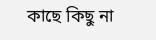কাছে কিছু না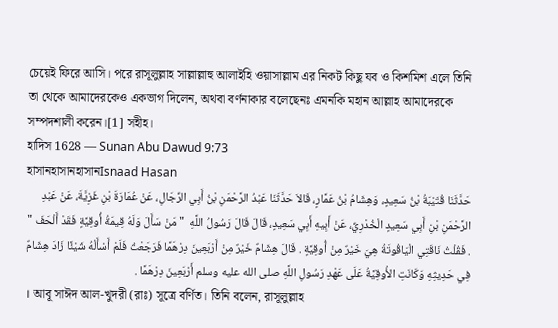চেয়েই ফিরে আসি। পরে রাসূলুল্লাহ সাল্লাল্লাহু আলাইহি ওয়াসাল্লাম এর নিকট কিছু যব ও কিশমিশ এলে তিনি তা থেকে আমাদেরকেও একভাগ দিলেন, অথবা বর্ণনাকার বলেছেনঃ এমনকি মহান আল্লাহ আমাদেরকে সম্পদশালী করেন।[1] সহীহ।
হাদিস 1628 — Sunan Abu Dawud 9:73
হাসানহাসানহাসানIsnaad Hasan
حَدَّثَنَا قُتَيْبَةُ بْنُ سَعِيدٍ، وَهِشَامُ بْنُ عَمَّارٍ، قَالاَ حَدَّثَنَا عَبْدُ الرَّحْمَنِ بْنُ أَبِي الرِّجَالِ، عَنْ عُمَارَةَ بْنِ غَزِيَّةَ، عَنْ عَبْدِ الرَّحْمَنِ بْنِ أَبِي سَعِيدٍ الْخُدْرِيِّ، عَنْ أَبِيهِ أَبِي سَعِيدٍ، قَالَ قَالَ رَسُولُ اللَّهِ  " مَنْ سَأَلَ وَلَهُ قِيمَةُ أُوقِيَّةٍ فَقَدْ أَلْحَفَ " . فَقُلْتُ نَاقَتِي الْيَاقُوتَةُ هِيَ خَيْرٌ مِنْ أُوقِيَّةٍ . قَالَ هِشَامٌ خَيْرٌ مِنْ أَرْبَعِينَ دِرْهَمًا فَرَجَعْتُ فَلَمْ أَسْأَلْهُ شَيْئًا زَادَ هِشَامٌ فِي حَدِيثِهِ وَكَانَتِ الأُوقِيَّةُ عَلَى عَهْدِ رَسُولِ اللَّهِ صلى الله عليه وسلم أَرْبَعِينَ دِرْهَمًا .
। আবূ সাঈদ আল-খুদরী (রাঃ) সূত্রে বর্ণিত। তিনি বলেন, রাসূলুল্লাহ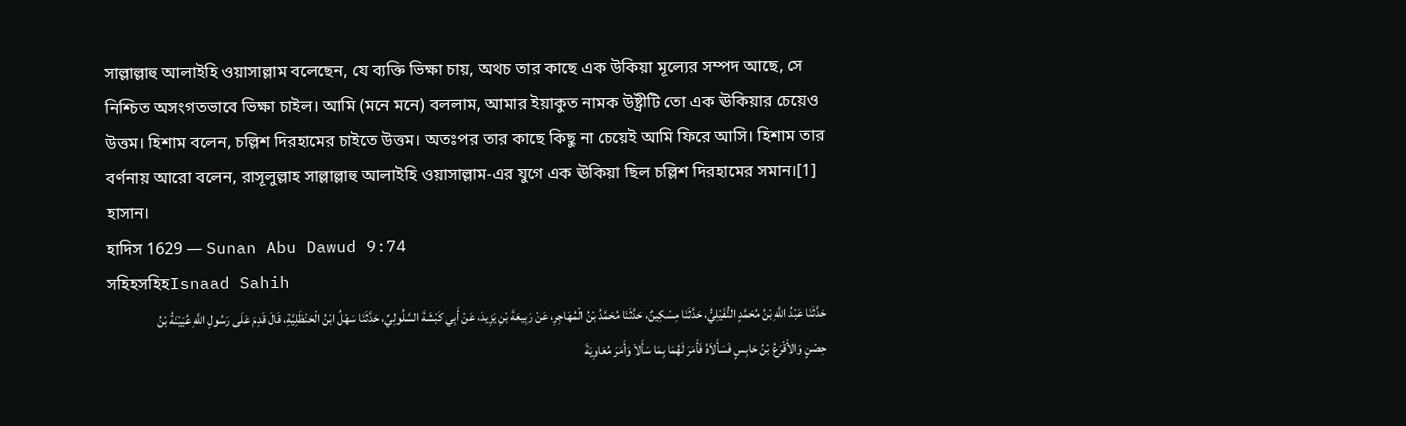সাল্লাল্লাহু আলাইহি ওয়াসাল্লাম বলেছেন, যে ব্যক্তি ভিক্ষা চায়, অথচ তার কাছে এক উকিয়া মূল্যের সম্পদ আছে, সে নিশ্চিত অসংগতভাবে ভিক্ষা চাইল। আমি (মনে মনে) বললাম, আমার ইয়াকুত নামক উষ্ট্রীটি তো এক ঊকিয়ার চেয়েও উত্তম। হিশাম বলেন, চল্লিশ দিরহামের চাইতে উত্তম। অতঃপর তার কাছে কিছু না চেয়েই আমি ফিরে আসি। হিশাম তার বর্ণনায় আরো বলেন, রাসূলুল্লাহ সাল্লাল্লাহু আলাইহি ওয়াসাল্লাম-এর যুগে এক ঊকিয়া ছিল চল্লিশ দিরহামের সমান।[1] হাসান।
হাদিস 1629 — Sunan Abu Dawud 9:74
সহিহসহিহIsnaad Sahih
حَدَّثَنَا عَبْدُ اللَّهِ بْنُ مُحَمَّدٍ النُّفَيْلِيُّ، حَدَّثَنَا مِسْكِينٌ، حَدَّثَنَا مُحَمَّدُ بْنُ الْمُهَاجِرِ، عَنْ رَبِيعَةَ بْنِ يَزِيدَ، عَنْ أَبِي كَبْشَةَ السَّلُولِيِّ، حَدَّثَنَا سَهْلُ ابْنُ الْحَنْظَلِيَّةِ، قَالَ قَدِمَ عَلَى رَسُولِ اللَّهِ عُيَيْنَةُ بْنُ حِصْنٍ وَالأَقْرَعُ بْنُ حَابِسٍ فَسَأَلاَهُ فَأَمَرَ لَهُمَا بِمَا سَأَلاَ وَأَمَرَ مُعَاوِيَةَ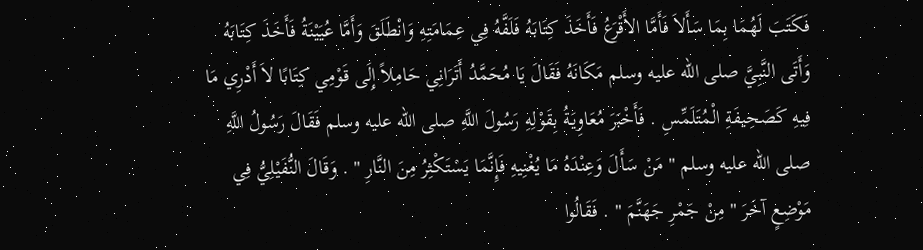فَكَتَبَ لَهُمَا بِمَا سَأَلاَ فَأَمَّا الأَقْرَعُ فَأَخَذَ كِتَابَهُ فَلَفَّهُ فِي عِمَامَتِهِ وَانْطَلَقَ وَأَمَّا عُيَيْنَةُ فَأَخَذَ كِتَابَهُ وَأَتَى النَّبِيَّ صلى الله عليه وسلم مَكَانَهُ فَقَالَ يَا مُحَمَّدُ أَتَرَانِي حَامِلاً إِلَى قَوْمِي كِتَابًا لاَ أَدْرِي مَا فِيهِ كَصَحِيفَةِ الْمُتَلَمِّسِ . فَأَخْبَرَ مُعَاوِيَةُ بِقَوْلِهِ رَسُولَ اللَّهِ صلى الله عليه وسلم فَقَالَ رَسُولُ اللَّهِ صلى الله عليه وسلم " مَنْ سَأَلَ وَعِنْدَهُ مَا يُغْنِيهِ فَإِنَّمَا يَسْتَكْثِرُ مِنَ النَّارِ " . وَقَالَ النُّفَيْلِيُّ فِي مَوْضِعٍ آخَرَ " مِنْ جَمْرِ جَهَنَّمَ " . فَقَالُوا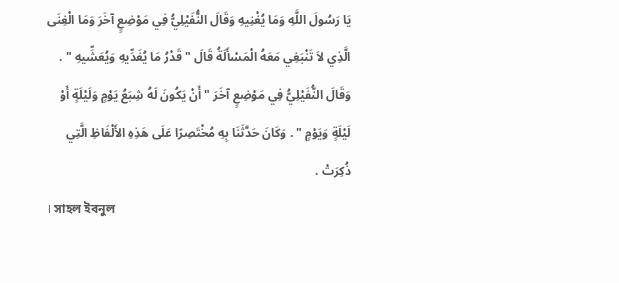يَا رَسُولَ اللَّهِ وَمَا يُغْنِيهِ وَقَالَ النُّفَيْلِيُّ فِي مَوْضِعٍ آخَرَ وَمَا الْغِنَى الَّذِي لاَ تَنْبَغِي مَعَهُ الْمَسْأَلَةُ قَالَ " قَدْرُ مَا يُغَدِّيهِ وَيُعَشِّيهِ " . وَقَالَ النُّفَيْلِيُّ فِي مَوْضِعٍ آخَرَ " أَنْ يَكُونَ لَهُ شِبَعُ يَوْمٍ وَلَيْلَةٍ أَوْ لَيْلَةٍ وَيَوْمٍ " . وَكَانَ حَدَّثَنَا بِهِ مُخْتَصِرًا عَلَى هَذِهِ الأَلْفَاظِ الَّتِي ذُكِرَتْ .
। সাহল ইবনুল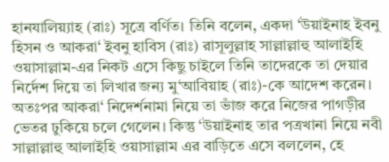হানযালিয়্যাহ (রাঃ) সূত্রে বর্ণিত। তিনি বলেন, একদা ‘উয়াইনাহ ইবনু হিসন ও আকরা‘ ইবনু হাবিস (রাঃ) রাসূলুল্লাহ সাল্লাল্লাহু আলাইহি ওয়াসাল্লাম-এর নিকট এসে কিছু চাইলে তিনি তাদেরকে তা দেয়ার নির্দেশ দিয়ে তা লিখার জন্য মু‘আবিয়াহ (রাঃ)-কে আদেশ করেন। অতঃপর আকরা‘ নিদের্শনামা নিয়ে তা ভাঁজ করে নিজের পাগড়ীর ভেতর ঢুকিয়ে চলে গেলেন। কিন্তু ‘উয়াইনাহ তার পত্রখানা নিয়ে নবী সাল্লাল্লাহু আলাইহি ওয়াসাল্লাম এর বাড়িতে এসে বললেন, হে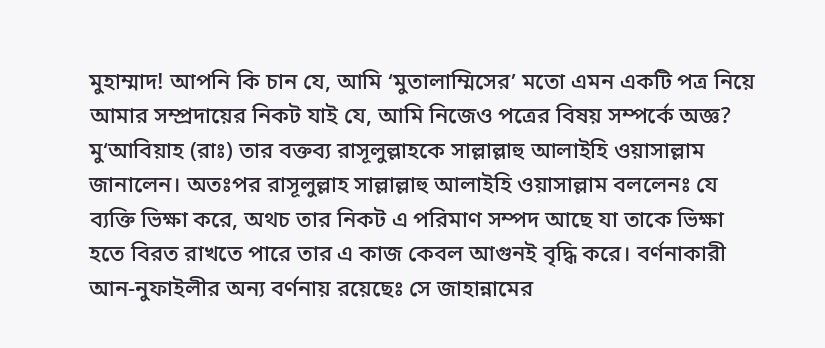মুহাম্মাদ! আপনি কি চান যে, আমি ‘মুতালাম্মিসের’ মতো এমন একটি পত্র নিয়ে আমার সম্প্রদায়ের নিকট যাই যে, আমি নিজেও পত্রের বিষয় সম্পর্কে অজ্ঞ? মু‘আবিয়াহ (রাঃ) তার বক্তব্য রাসূলুল্লাহকে সাল্লাল্লাহু আলাইহি ওয়াসাল্লাম জানালেন। অতঃপর রাসূলুল্লাহ সাল্লাল্লাহু আলাইহি ওয়াসাল্লাম বললেনঃ যে ব্যক্তি ভিক্ষা করে, অথচ তার নিকট এ পরিমাণ সম্পদ আছে যা তাকে ভিক্ষা হতে বিরত রাখতে পারে তার এ কাজ কেবল আগুনই বৃদ্ধি করে। বর্ণনাকারী আন-নুফাইলীর অন্য বর্ণনায় রয়েছেঃ সে জাহান্নামের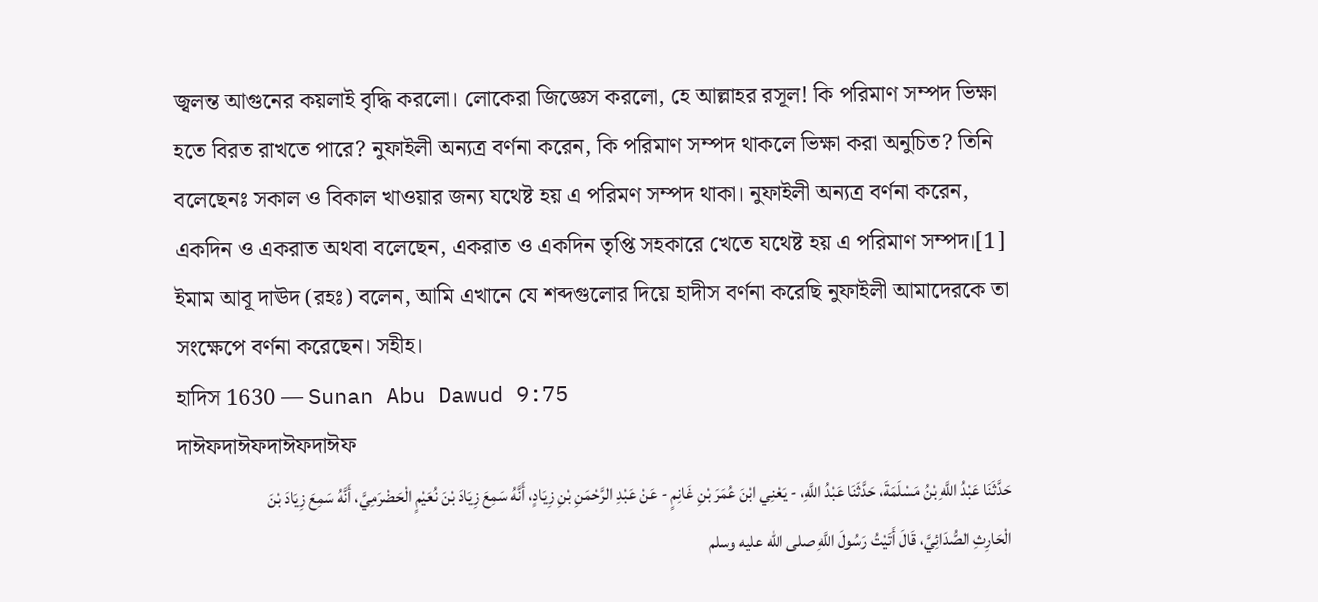জ্বলন্ত আগুনের কয়লাই বৃদ্ধি করলো। লোকেরা জিজ্ঞেস করলো, হে আল্লাহর রসূল! কি পরিমাণ সম্পদ ভিক্ষা হতে বিরত রাখতে পারে? নুফাইলী অন্যত্র বর্ণনা করেন, কি পরিমাণ সম্পদ থাকলে ভিক্ষা করা অনুচিত? তিনি বলেছেনঃ সকাল ও বিকাল খাওয়ার জন্য যথেষ্ট হয় এ পরিমণ সম্পদ থাকা। নুফাইলী অন্যত্র বর্ণনা করেন, একদিন ও একরাত অথবা বলেছেন, একরাত ও একদিন তৃপ্তি সহকারে খেতে যথেষ্ট হয় এ পরিমাণ সম্পদ।[1] ইমাম আবূ দাঊদ (রহঃ) বলেন, আমি এখানে যে শব্দগুলোর দিয়ে হাদীস বর্ণনা করেছি নুফাইলী আমাদেরকে তা সংক্ষেপে বর্ণনা করেছেন। সহীহ।
হাদিস 1630 — Sunan Abu Dawud 9:75
দাঈফদাঈফদাঈফদাঈফ
حَدَّثَنَا عَبْدُ اللَّهِ بْنُ مَسْلَمَةَ، حَدَّثَنَا عَبْدُ اللَّهِ، - يَعْنِي ابْنَ عُمَرَ بْنِ غَانِمٍ - عَنْ عَبْدِ الرَّحْمَنِ بْنِ زِيَادٍ، أَنَّهُ سَمِعَ زِيَادَ بْنَ نُعَيْمٍ الْحَضْرَمِيَّ، أَنَّهُ سَمِعَ زِيَادَ بْنَ الْحَارِثِ الصُّدَائِيَّ، قَالَ أَتَيْتُ رَسُولَ اللَّهِ صلى الله عليه وسلم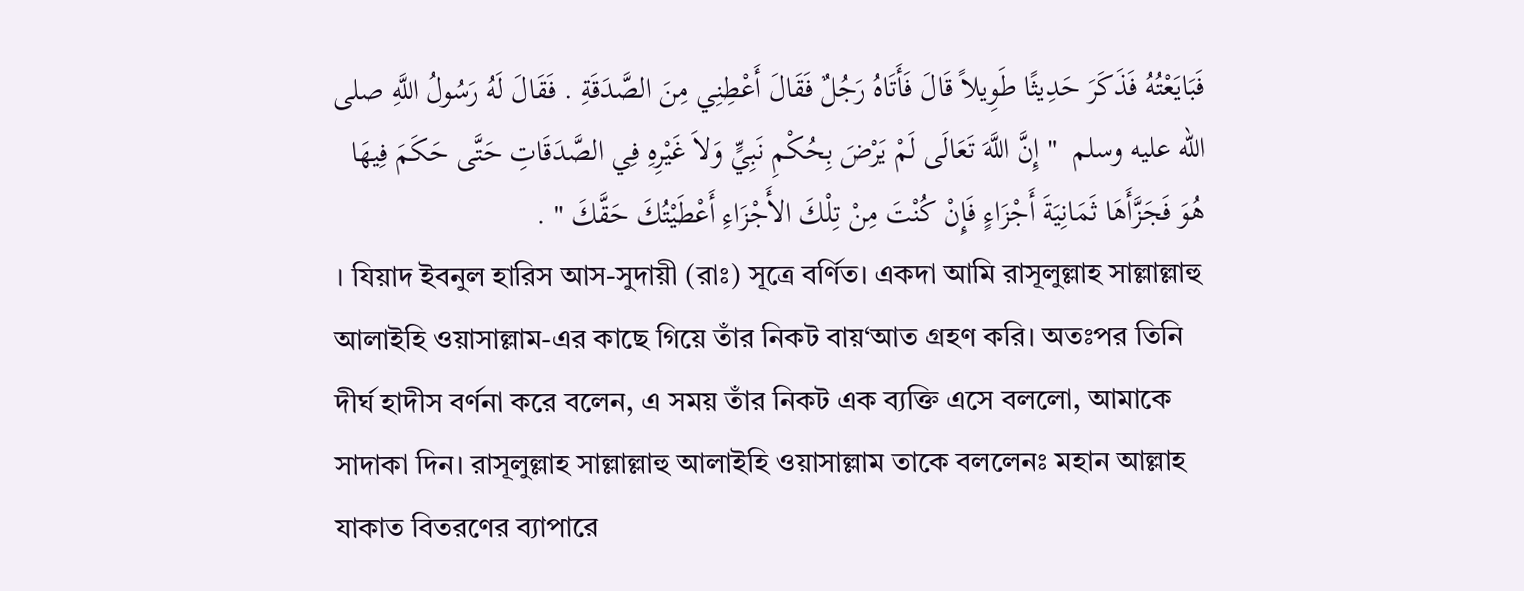فَبَايَعْتُهُ فَذَكَرَ حَدِيثًا طَوِيلاً قَالَ فَأَتَاهُ رَجُلٌ فَقَالَ أَعْطِنِي مِنَ الصَّدَقَةِ . فَقَالَ لَهُ رَسُولُ اللَّهِ صلى الله عليه وسلم  " إِنَّ اللَّهَ تَعَالَى لَمْ يَرْضَ بِحُكْمِ نَبِيٍّ وَلاَ غَيْرِهِ فِي الصَّدَقَاتِ حَتَّى حَكَمَ فِيهَا هُوَ فَجَزَّأَهَا ثَمَانِيَةَ أَجْزَاءٍ فَإِنْ كُنْتَ مِنْ تِلْكَ الأَجْزَاءِ أَعْطَيْتُكَ حَقَّكَ " .
। যিয়াদ ইবনুল হারিস আস-সুদায়ী (রাঃ) সূত্রে বর্ণিত। একদা আমি রাসূলুল্লাহ সাল্লাল্লাহু আলাইহি ওয়াসাল্লাম-এর কাছে গিয়ে তাঁর নিকট বায়‘আত গ্রহণ করি। অতঃপর তিনি দীর্ঘ হাদীস বর্ণনা করে বলেন, এ সময় তাঁর নিকট এক ব্যক্তি এসে বললো, আমাকে সাদাকা দিন। রাসূলুল্লাহ সাল্লাল্লাহু আলাইহি ওয়াসাল্লাম তাকে বললেনঃ মহান আল্লাহ যাকাত বিতরণের ব্যাপারে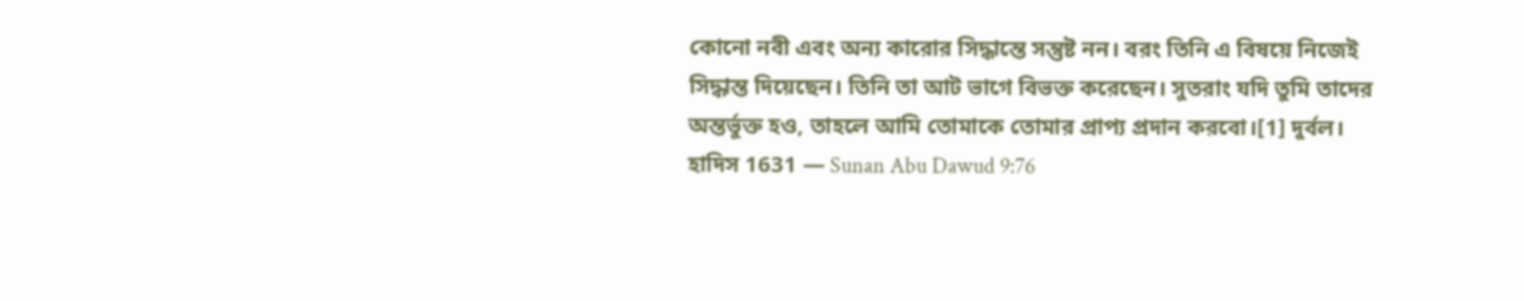কোনো নবী এবং অন্য কারোর সিদ্ধান্তে সন্তুষ্ট নন। বরং তিনি এ বিষয়ে নিজেই সিদ্ধান্ত দিয়েছেন। তিনি তা আট ভাগে বিভক্ত করেছেন। সুতরাং যদি তুমি তাদের অন্তর্ভুক্ত হও, তাহলে আমি তোমাকে তোমার প্রাপ্য প্রদান করবো।[1] দুর্বল।
হাদিস 1631 — Sunan Abu Dawud 9:76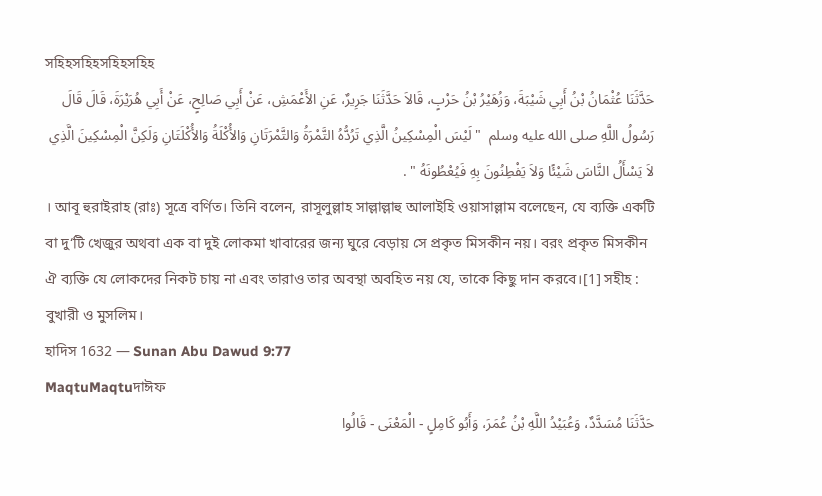সহিহসহিহসহিহসহিহ
حَدَّثَنَا عُثْمَانُ بْنُ أَبِي شَيْبَةَ، وَزُهَيْرُ بْنُ حَرْبٍ، قَالاَ حَدَّثَنَا جَرِيرٌ، عَنِ الأَعْمَشِ، عَنْ أَبِي صَالِحٍ، عَنْ أَبِي هُرَيْرَةَ، قَالَ قَالَ رَسُولُ اللَّهِ صلى الله عليه وسلم  " لَيْسَ الْمِسْكِينُ الَّذِي تَرُدُّهُ التَّمْرَةُ وَالتَّمْرَتَانِ وَالأُكْلَةُ وَالأُكْلَتَانِ وَلَكِنَّ الْمِسْكِينَ الَّذِي لاَ يَسْأَلُ النَّاسَ شَيْئًا وَلاَ يَفْطِنُونَ بِهِ فَيُعْطُونَهُ " .
। আবূ হুরাইরাহ (রাঃ) সূত্রে বর্ণিত। তিনি বলেন, রাসূলুল্লাহ সাল্লাল্লাহু আলাইহি ওয়াসাল্লাম বলেছেন, যে ব্যক্তি একটি বা দু‘টি খেজুর অথবা এক বা দুই লোকমা খাবারের জন্য ঘুরে বেড়ায় সে প্রকৃত মিসকীন নয়। বরং প্রকৃত মিসকীন ঐ ব্যক্তি যে লোকদের নিকট চায় না এবং তারাও তার অবস্থা অবহিত নয় যে, তাকে কিছু দান করবে।[1] সহীহ : বুখারী ও মুসলিম।
হাদিস 1632 — Sunan Abu Dawud 9:77
MaqtuMaqtuদাঈফ
حَدَّثَنَا مُسَدَّدٌ، وَعُبَيْدُ اللَّهِ بْنُ عُمَرَ، وَأَبُو كَامِلٍ - الْمَعْنَى - قَالُوا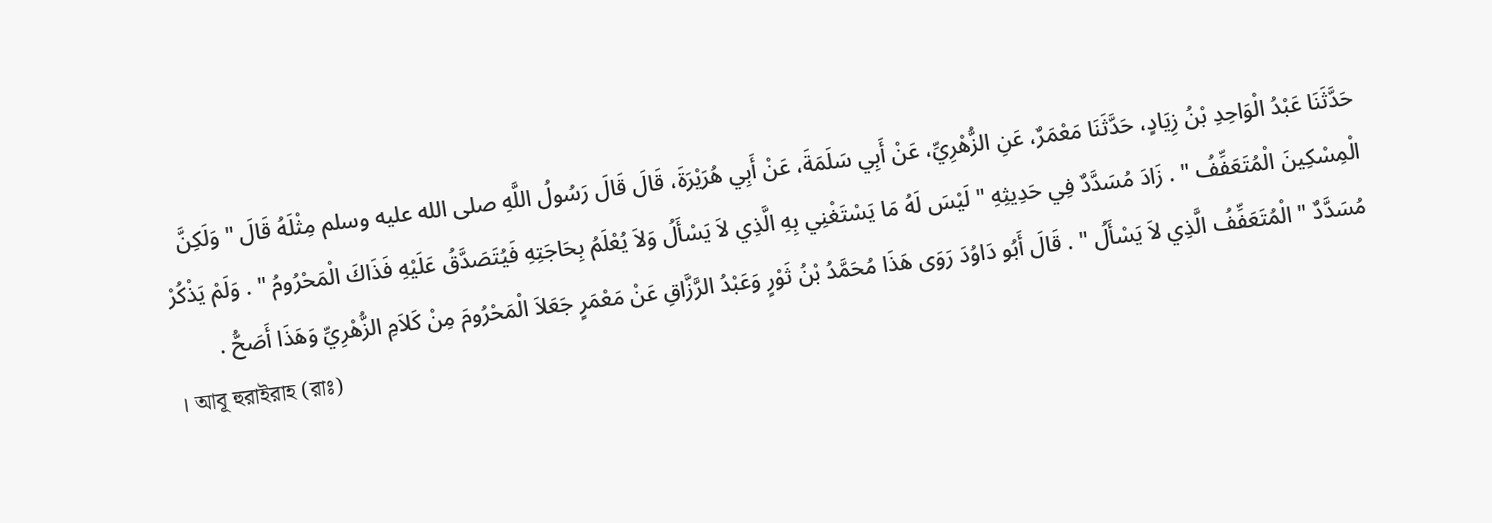حَدَّثَنَا عَبْدُ الْوَاحِدِ بْنُ زِيَادٍ، حَدَّثَنَا مَعْمَرٌ، عَنِ الزُّهْرِيِّ، عَنْ أَبِي سَلَمَةَ، عَنْ أَبِي هُرَيْرَةَ، قَالَ قَالَ رَسُولُ اللَّهِ صلى الله عليه وسلم مِثْلَهُ قَالَ " وَلَكِنَّ الْمِسْكِينَ الْمُتَعَفِّفُ " . زَادَ مُسَدَّدٌ فِي حَدِيثِهِ " لَيْسَ لَهُ مَا يَسْتَغْنِي بِهِ الَّذِي لاَ يَسْأَلُ وَلاَ يُعْلَمُ بِحَاجَتِهِ فَيُتَصَدَّقُ عَلَيْهِ فَذَاكَ الْمَحْرُومُ " . وَلَمْ يَذْكُرْ مُسَدَّدٌ " الْمُتَعَفِّفُ الَّذِي لاَ يَسْأَلُ " . قَالَ أَبُو دَاوُدَ رَوَى هَذَا مُحَمَّدُ بْنُ ثَوْرٍ وَعَبْدُ الرَّزَّاقِ عَنْ مَعْمَرٍ جَعَلاَ الْمَحْرُومَ مِنْ كَلاَمِ الزُّهْرِيِّ وَهَذَا أَصَحُّ .
। আবূ হুরাইরাহ (রাঃ)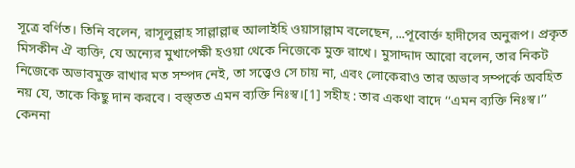সূত্রে বর্ণিত। তিনি বলেন, রাসূলুল্লাহ সাল্লাল্লাহু আলাইহি ওয়াসাল্লাম বলেছেন, ...পূবোর্ক্ত হাদীসের অনুরূপ। প্রকৃত মিসকীন ঐ ব্যক্তি, যে অন্যের মুখাপেক্ষী হওয়া থেকে নিজেকে মুক্ত রাখে। মুসাদ্দাদ আরো বলেন, তার নিকট নিজেকে অভাবমুক্ত রাখার মত সম্পদ নেই, তা সত্ত্বেও সে চায় না, এবং লোকেরাও তার অভাব সম্পর্কে অবহিত নয় যে, তাকে কিছু দান করবে। বস্ত্তত এমন ব্যক্তি নিঃস্ব।[1] সহীহ : তার একথা বাদে ‘‘এমন ব্যক্তি নিঃস্ব।’’ কেননা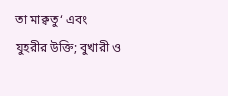তা মাক্বতু‘ এবং যুহরীর উক্তি; বুখারী ও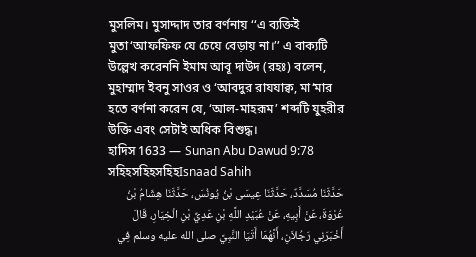মুসলিম। মুসাদ্দাদ তার বর্ণনায় ‘‘এ ব্যক্তিই মুতা‘আফফিফ যে চেয়ে বেড়ায় না।’’ এ বাক্যটি উল্লেখ করেননি ইমাম আবূ দাউদ (রহঃ) বলেন, মুহাম্মাদ ইবনু সাওর ও ‘আবদুর রাযযাক্ব, মা‘মার হতে বর্ণনা করেন যে, ‘আল-মাহরূম’ শব্দটি যুহরীর উক্তি এবং সেটাই অধিক বিশুদ্ধ।
হাদিস 1633 — Sunan Abu Dawud 9:78
সহিহসহিহসহিহIsnaad Sahih
حَدَّثَنَا مُسَدَّدٌ، حَدَّثَنَا عِيسَى بْنُ يُونُسَ، حَدَّثَنَا هِشَامُ بْنُ عُرْوَةَ، عَنْ أَبِيهِ، عَنْ عُبَيْدِ اللَّهِ بْنِ عَدِيِّ بْنِ الْخِيَارِ، قَالَ أَخْبَرَنِي رَجُلاَنِ، أَنَّهُمَا أَتَيَا النَّبِيَّ صلى الله عليه وسلم فِي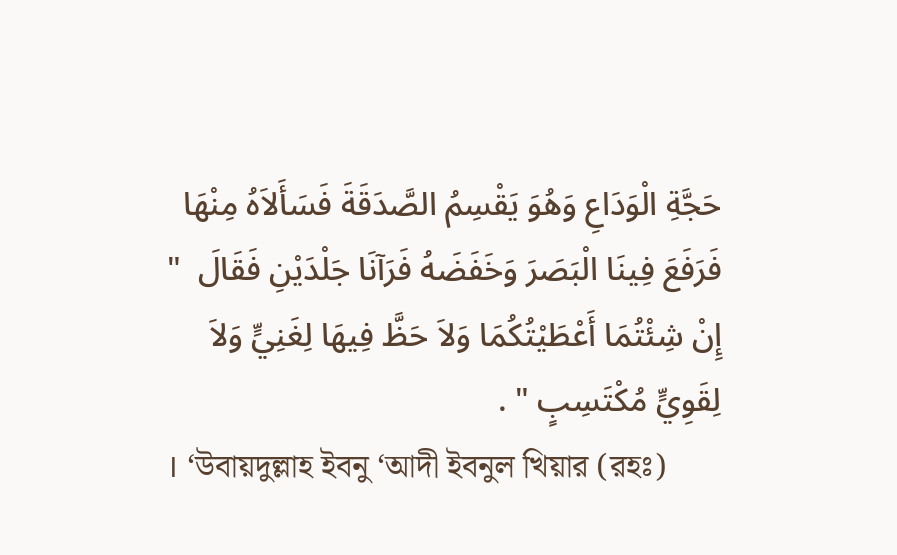حَجَّةِ الْوَدَاعِ وَهُوَ يَقْسِمُ الصَّدَقَةَ فَسَأَلاَهُ مِنْهَا فَرَفَعَ فِينَا الْبَصَرَ وَخَفَضَهُ فَرَآنَا جَلْدَيْنِ فَقَالَ  " إِنْ شِئْتُمَا أَعْطَيْتُكُمَا وَلاَ حَظَّ فِيهَا لِغَنِيٍّ وَلاَ لِقَوِيٍّ مُكْتَسِبٍ " .
। ‘উবায়দুল্লাহ ইবনু ‘আদী ইবনুল খিয়ার (রহঃ)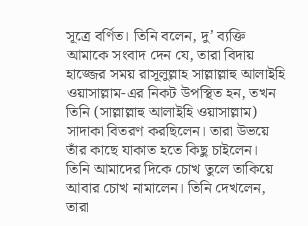সূত্রে বর্ণিত। তিনি বলেন, দু’ ব্যক্তি আমাকে সংবাদ দেন যে, তারা বিদায় হাজ্জের সময় রাসূলুল্লাহ সাল্লাল্লাহু আলাইহি ওয়াসাল্লাম-এর নিকট উপস্থিত হন, তখন তিনি (সাল্লাল্লাহু আলাইহি ওয়াসাল্লাম) সাদাকা বিতরণ করছিলেন। তারা উভয়ে তাঁর কাছে যাকাত হতে কিছু চাইলেন। তিনি আমাদের দিকে চোখ তুলে তাকিয়ে আবার চোখ নামালেন। তিনি দেখলেন, তারা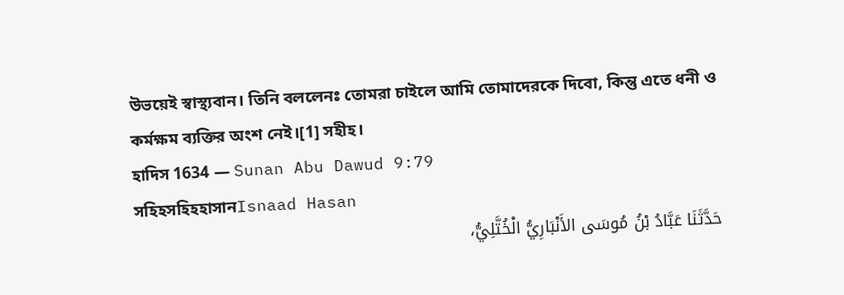উভয়েই স্বাস্থ্যবান। তিনি বললেনঃ তোমরা চাইলে আমি তোমাদেরকে দিবো, কিন্তু এতে ধনী ও কর্মক্ষম ব্যক্তির অংশ নেই।[1] সহীহ।
হাদিস 1634 — Sunan Abu Dawud 9:79
সহিহসহিহহাসানIsnaad Hasan
حَدَّثَنَا عَبَّادُ بْنُ مُوسَى الأَنْبَارِيُّ الْخُتَّلِيُّ،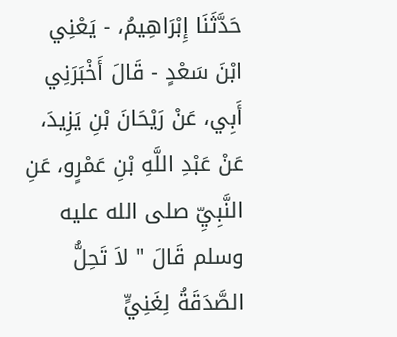حَدَّثَنَا إِبْرَاهِيمُ، - يَعْنِي ابْنَ سَعْدٍ - قَالَ أَخْبَرَنِي أَبِي، عَنْ رَيْحَانَ بْنِ يَزِيدَ، عَنْ عَبْدِ اللَّهِ بْنِ عَمْرٍو، عَنِ النَّبِيِّ صلى الله عليه وسلم قَالَ " لاَ تَحِلُّ الصَّدَقَةُ لِغَنِيٍّ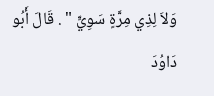وَلاَ لِذِي مِرَّةٍ سَوِيٍّ " . قَالَ أَبُو دَاوُدَ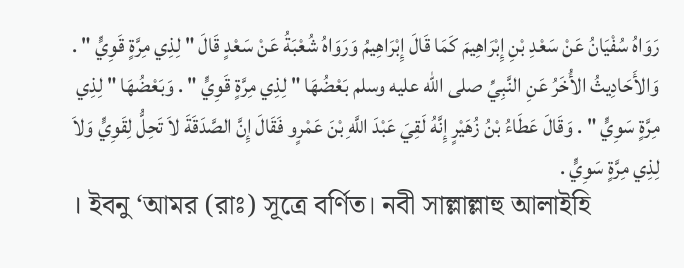رَوَاهُ سُفْيَانُ عَنْ سَعْدِ بْنِ إِبْرَاهِيمَ كَمَا قَالَ إِبْرَاهِيمُ وَرَوَاهُ شُعْبَةُ عَنْ سَعْدٍ قَالَ " لِذِي مِرَّةٍ قَوِيٍّ " . وَالأَحَادِيثُ الأُخَرُ عَنِ النَّبِيِّ صلى الله عليه وسلم بَعْضُهَا " لِذِي مِرَّةٍ قَوِيٍّ " . وَبَعْضُهَا " لِذِي مِرَّةٍ سَوِيٍّ " . وَقَالَ عَطَاءُ بْنُ زُهَيْرٍ إِنَّهُ لَقِيَ عَبْدَ اللَّهِ بْنَ عَمْرٍو فَقَالَ إِنَّ الصَّدَقَةَ لاَ تَحِلُّ لِقَوِيٍّ وَلاَ لِذِي مِرَّةٍ سَوِيٍّ .
। ইবনু ‘আমর (রাঃ) সূত্রে বর্ণিত। নবী সাল্লাল্লাহু আলাইহি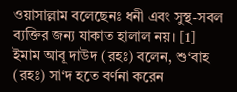ওয়াসাল্লাম বলেছেনঃ ধনী এবং সুস্থ-সবল ব্যক্তির জন্য যাকাত হালাল নয়। [1] ইমাম আবূ দাউদ (রহঃ) বলেন, শু‘বাহ (রহঃ) সা‘দ হতে বর্ণনা করেন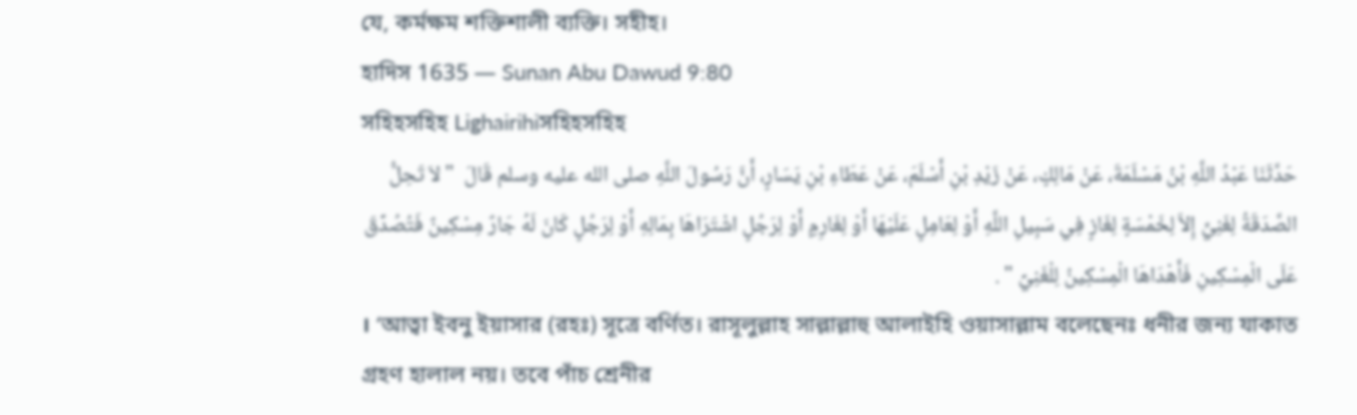যে, কর্মক্ষম শক্তিশালী ব্যক্তি। সহীহ।
হাদিস 1635 — Sunan Abu Dawud 9:80
সহিহসহিহ Lighairihiসহিহসহিহ
حَدَّثَنَا عَبْدُ اللَّهِ بْنُ مَسْلَمَةَ، عَنْ مَالِكٍ، عَنْ زَيْدِ بْنِ أَسْلَمَ، عَنْ عَطَاءِ بْنِ يَسَارٍ، أَنَّ رَسُولَ اللَّهِ صلى الله عليه وسلم قَالَ  " لاَ تَحِلُّ الصَّدَقَةُ لِغَنِيٍّ إِلاَّ لِخَمْسَةٍ لِغَازٍ فِي سَبِيلِ اللَّهِ أَوْ لِعَامِلٍ عَلَيْهَا أَوْ لِغَارِمٍ أَوْ لِرَجُلٍ اشْتَرَاهَا بِمَالِهِ أَوْ لِرَجُلٍ كَانَ لَهُ جَارٌ مِسْكِينٌ فَتُصُدِّقَ عَلَى الْمِسْكِينِ فَأَهْدَاهَا الْمِسْكِينُ لِلْغَنِيِّ " .
। ‘আত্বা ইবনু ইয়াসার (রহঃ) সূত্রে বর্ণিত। রাসূলুল্লাহ সাল্লাল্লাহু আলাইহি ওয়াসাল্লাম বলেছেনঃ ধনীর জন্য যাকাত গ্রহণ হালাল নয়। তবে পাঁচ শ্রেনীর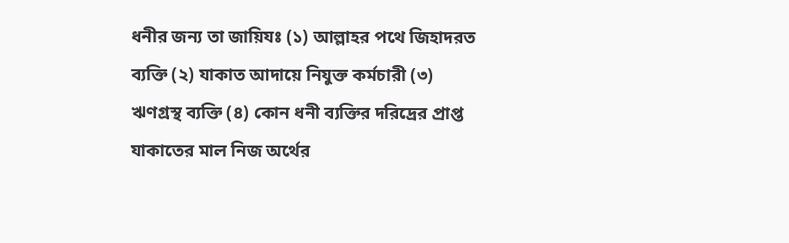ধনীর জন্য তা জায়িযঃ (১) আল্লাহর পথে জিহাদরত ব্যক্তি (২) যাকাত আদায়ে নিযুক্ত কর্মচারী (৩) ঋণগ্রস্থ ব্যক্তি (৪) কোন ধনী ব্যক্তির দরিদ্রের প্রাপ্ত যাকাতের মাল নিজ অর্থের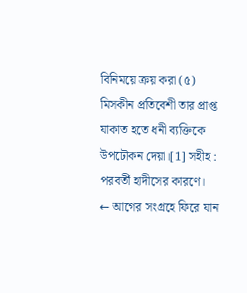বিনিময়ে ক্রয় করা (৫) মিসকীন প্রতিবেশী তার প্রাপ্ত যাকাত হতে ধনী ব্যক্তিকে উপঢৌকন দেয়া।[1] সহীহ : পরবর্তী হাদীসের কারণে।
← আগের সংগ্রহে ফিরে যান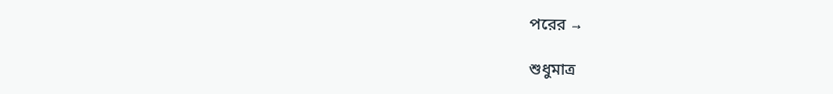পরের →

শুধুমাত্র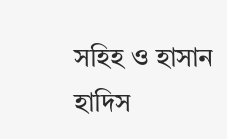সহিহ ও হাসান হাদিস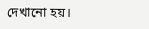দেখানো হয়।